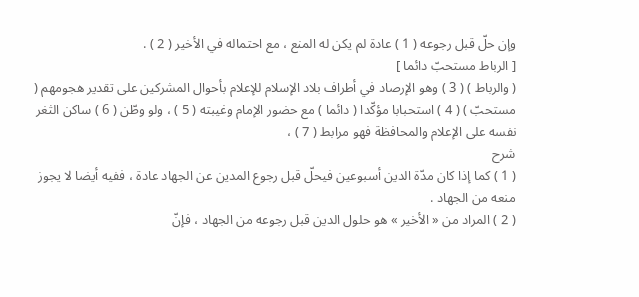وإن حلّ قبل رجوعه ( 1 ) عادة لم يكن له المنع ، مع احتماله في الأخير ( 2 ) .
[ الرباط مستحبّ دائما ]
( والرباط ) ( 3 ) وهو الإرصاد في أطراف بلاد الإسلام للإعلام بأحوال المشركين على تقدير هجومهم ( مستحبّ ) ( 4 ) استحبابا مؤكّدا ( دائما ) مع حضور الإمام وغيبته ( 5 ) ، ولو وطّن ( 6 ) ساكن الثغر نفسه على الإعلام والمحافظة فهو مرابط ( 7 ) ،
شرح
( 1 ) كما إذا كان مدّة الدين أسبوعين فيحلّ قبل رجوع المدين عن الجهاد عادة ، ففيه أيضا لا يجوز منعه من الجهاد .
( 2 ) المراد من « الأخير » هو حلول الدين قبل رجوعه من الجهاد ، فإنّ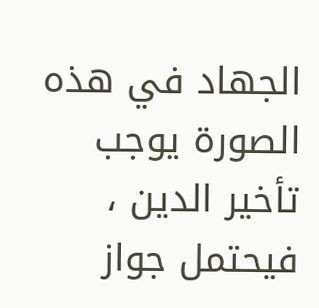الجهاد في هذه الصورة يوجب تأخير الدين ، فيحتمل جواز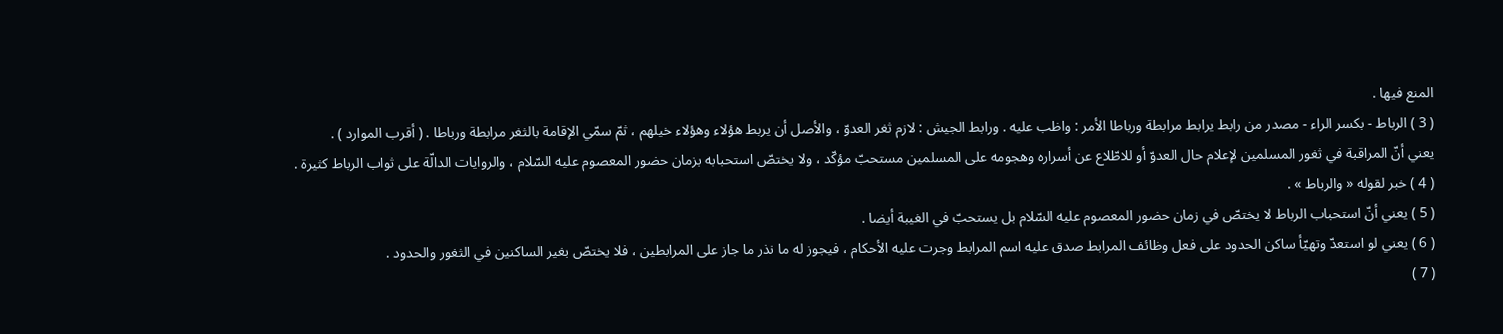المنع فيها .
( 3 ) الرباط - بكسر الراء - مصدر من رابط يرابط مرابطة ورباطا الأمر : واظب عليه . ورابط الجيش : لازم ثغر العدوّ ، والأصل أن يربط هؤلاء وهؤلاء خيلهم ، ثمّ سمّي الإقامة بالثغر مرابطة ورباطا . ( أقرب الموارد ) .
يعني أنّ المراقبة في ثغور المسلمين لإعلام حال العدوّ أو للاطّلاع عن أسراره وهجومه على المسلمين مستحبّ مؤكّد ، ولا يختصّ استحبابه بزمان حضور المعصوم عليه السّلام ، والروايات الدالّة على ثواب الرباط كثيرة .
( 4 ) خبر لقوله « والرباط » .
( 5 ) يعني أنّ استحباب الرباط لا يختصّ في زمان حضور المعصوم عليه السّلام بل يستحبّ في الغيبة أيضا .
( 6 ) يعني لو استعدّ وتهيّأ ساكن الحدود على فعل وظائف المرابط صدق عليه اسم المرابط وجرت عليه الأحكام ، فيجوز له ما نذر ما جاز على المرابطين ، فلا يختصّ بغير الساكنين في الثغور والحدود .
( 7 )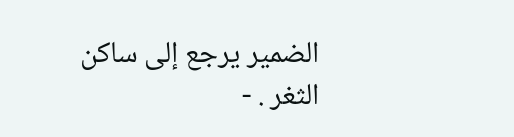الضمير يرجع إلى ساكن الثغر . -